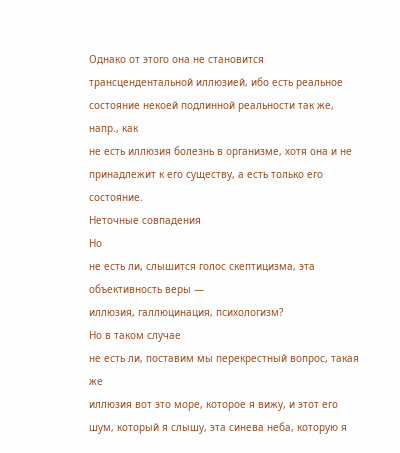Однако от этого она не становится трансцендентальной иллюзией, ибо есть реальное состояние некоей подлинной реальности так же, напр., как
не есть иллюзия болезнь в организме, хотя она и не принадлежит к его существу, а есть только его состояние.
Неточные совпадения
Но
не есть ли, слышится голос скептицизма, эта объективность веры —
иллюзия, галлюцинация, психологизм?
Но в таком случае
не есть ли, поставим мы перекрестный вопрос, такая же
иллюзия вот это море, которое я вижу, и этот его шум, который я слышу, эта синева неба, которую я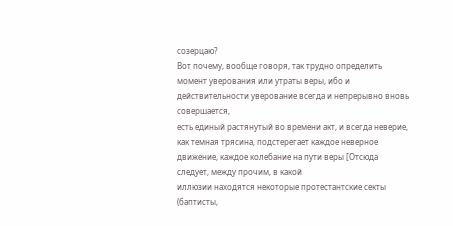созерцаю?
Вот почему, вообще говоря, так трудно определить момент уверования или утраты веры, ибо и действительности уверование всегда и непрерывно вновь совершается,
есть единый растянутый во времени акт, и всегда неверие, как темная трясина, подстерегает каждое неверное движение, каждое колебание на пути веры [Отсюда следует, между прочим, в какой
иллюзии находятся некоторые протестантские секты (баптисты,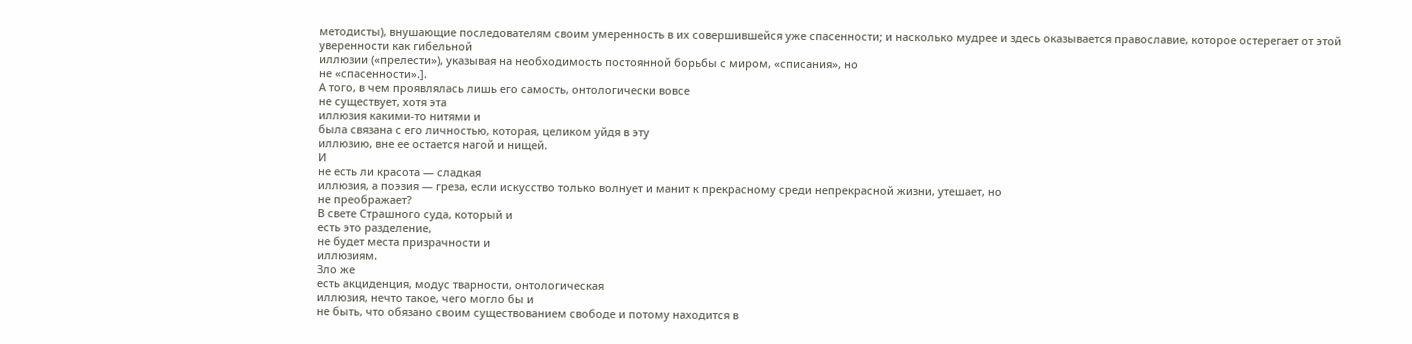методисты), внушающие последователям своим умеренность в их совершившейся уже спасенности; и насколько мудрее и здесь оказывается православие, которое остерегает от этой уверенности как гибельной
иллюзии («прелести»), указывая на необходимость постоянной борьбы с миром, «списания», но
не «спасенности».].
А того, в чем проявлялась лишь его самость, онтологически вовсе
не существует, хотя эта
иллюзия какими-то нитями и
была связана с его личностью, которая, целиком уйдя в эту
иллюзию, вне ее остается нагой и нищей.
И
не есть ли красота — сладкая
иллюзия, а поэзия — греза, если искусство только волнует и манит к прекрасному среди непрекрасной жизни, утешает, но
не преображает?
В свете Страшного суда, который и
есть это разделение,
не будет места призрачности и
иллюзиям.
Зло же
есть акциденция, модус тварности, онтологическая
иллюзия, нечто такое, чего могло бы и
не быть, что обязано своим существованием свободе и потому находится в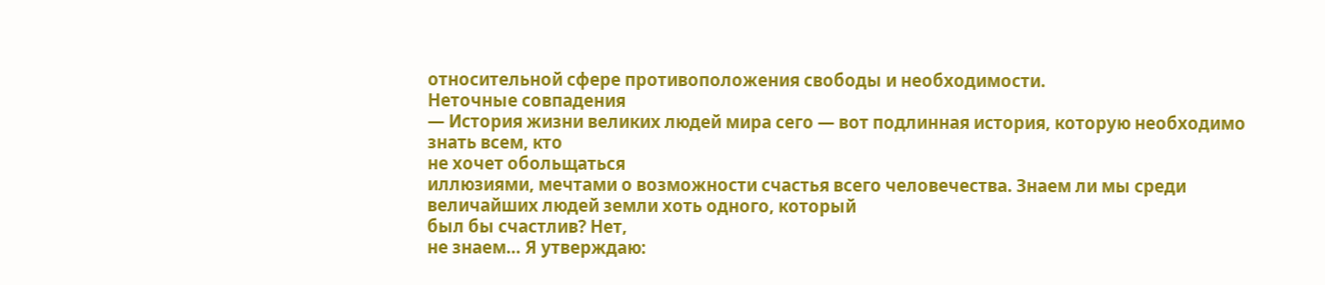относительной сфере противоположения свободы и необходимости.
Неточные совпадения
— История жизни великих людей мира сего — вот подлинная история, которую необходимо знать всем, кто
не хочет обольщаться
иллюзиями, мечтами о возможности счастья всего человечества. Знаем ли мы среди величайших людей земли хоть одного, который
был бы счастлив? Нет,
не знаем… Я утверждаю: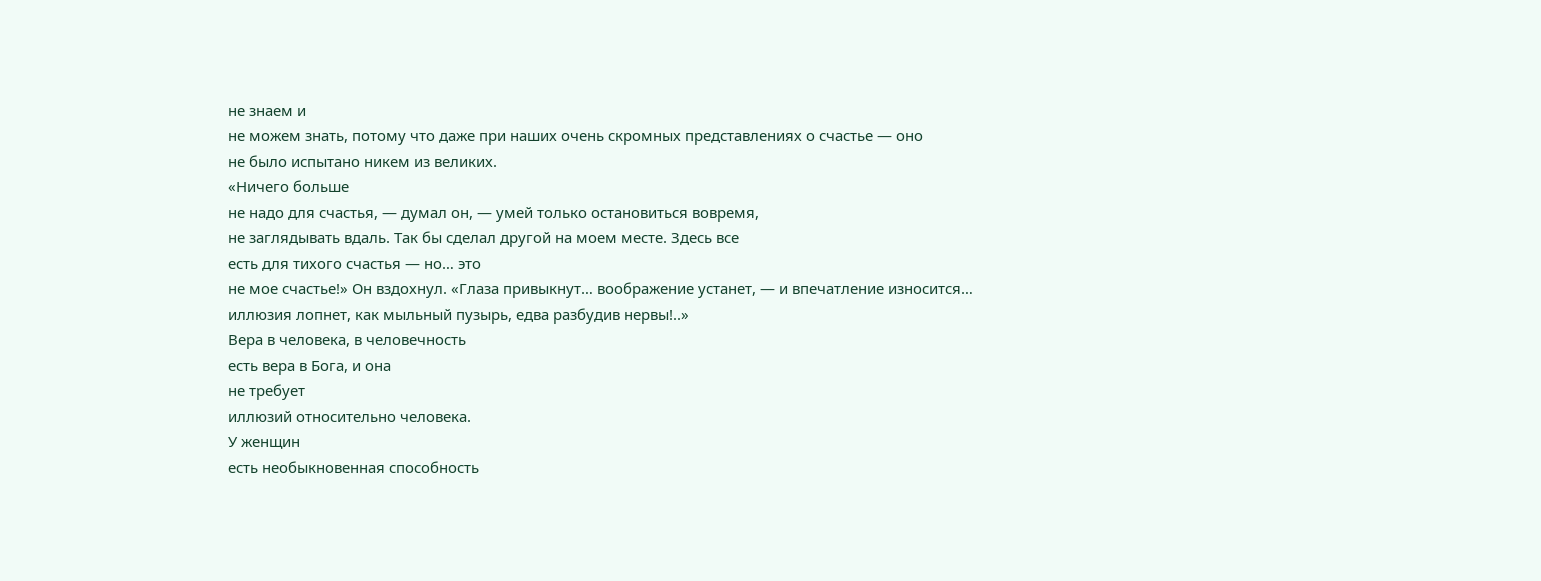не знаем и
не можем знать, потому что даже при наших очень скромных представлениях о счастье — оно
не было испытано никем из великих.
«Ничего больше
не надо для счастья, — думал он, — умей только остановиться вовремя,
не заглядывать вдаль. Так бы сделал другой на моем месте. Здесь все
есть для тихого счастья — но… это
не мое счастье!» Он вздохнул. «Глаза привыкнут… воображение устанет, — и впечатление износится…
иллюзия лопнет, как мыльный пузырь, едва разбудив нервы!..»
Вера в человека, в человечность
есть вера в Бога, и она
не требует
иллюзий относительно человека.
У женщин
есть необыкновенная способность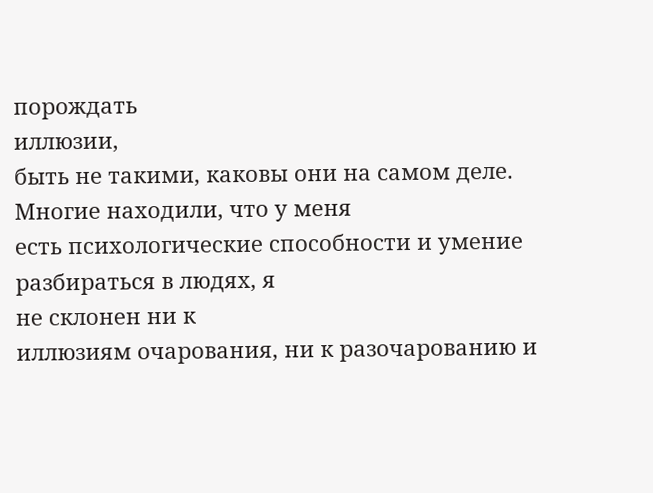порождать
иллюзии,
быть не такими, каковы они на самом деле.
Многие находили, что у меня
есть психологические способности и умение разбираться в людях, я
не склонен ни к
иллюзиям очарования, ни к разочарованию и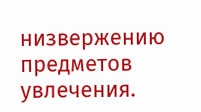низвержению предметов увлечения.